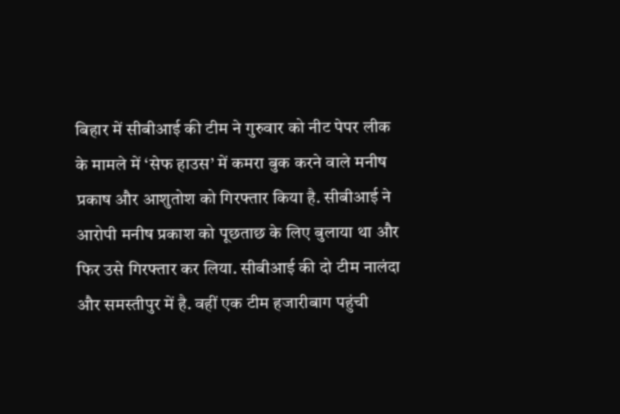बिहार में सीबीआई की टीम ने गुरुवार को नीट पेपर लीक के मामले में ‘सेफ हाउस’ में कमरा बुक करने वाले मनीष प्रकाष और आशुतोश को गिरफ्तार किया है. सीबीआई ने आरोपी मनीष प्रकाश को पूछताछ के लिए बुलाया था और फिर उसे गिरफ्तार कर लिया. सीबीआई की दो टीम नालंदा और समस्तीपुर में है. वहीं एक टीम हजारीबाग पहुंची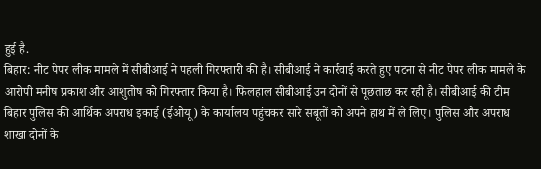हुई है.
बिहार: नीट पेपर लीक मामले में सीबीआई ने पहली गिरफ्तारी की है। सीबीआई ने कार्रवाई करते हुए पटना से नीट पेपर लीक मामले के आरोपी मनीष प्रकाश और आशुतोष को गिरफ्तार किया है। फिलहाल सीबीआई उन दोनों से पूछताछ कर रही है। सीबीआई की टीम बिहार पुलिस की आर्थिक अपराध इकाई (ईओयू) के कार्यालय पहुंचकर सारे सबूतों को अपने हाथ में ले लिए। पुलिस और अपराध शाखा दोनों के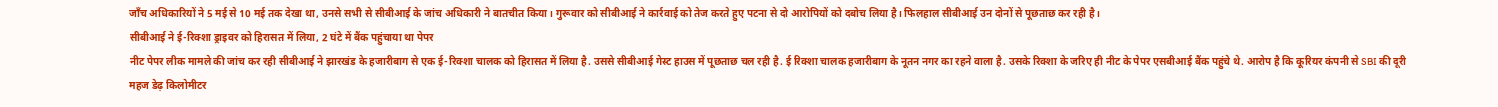जाँच अधिकारियों ने 5 मई से 10 मई तक देखा था, उनसे सभी से सीबीआई के जांच अधिकारी ने बातचीत किया। गुरूवार को सीबीआई ने कार्रवाई को तेज करते हुए पटना से दो आरोपियों को दबोच लिया है। फिलहाल सीबीआई उन दोनों से पूछताछ कर रही है।
सीबीआई ने ई-रिक्शा ड्राइवर को हिरासत में लिया, 2 घंटे में बैंक पहुंचाया था पेपर
नीट पेपर लीक मामले की जांच कर रही सीबीआई ने झारखंड के हजारीबाग से एक ई-रिक्शा चालक को हिरासत में लिया है. उससे सीबीआई गेस्ट हाउस में पूछताछ चल रही है. ई रिक्शा चालक हजारीबाग के नूतन नगर का रहने वाला है. उसके रिक्शा के जरिए ही नीट के पेपर एसबीआई बैंक पहुंचे थे. आरोप है कि कूरियर कंपनी से SBI की दूरी महज डेढ़ किलोमीटर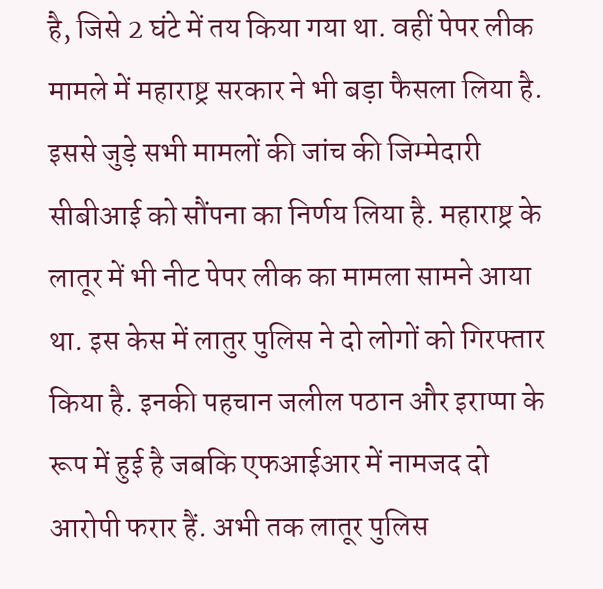है, जिसे 2 घंटे में तय किया गया था. वहीं पेपर लीक मामले में महाराष्ट्र सरकार ने भी बड़ा फैसला लिया है. इससे जुड़े सभी मामलों की जांच की जिम्मेदारी सीबीआई को सौंपना का निर्णय लिया है. महाराष्ट्र के लातूर में भी नीट पेपर लीक का मामला सामने आया था. इस केस में लातुर पुलिस ने दो लोगों को गिरफ्तार किया है. इनकी पहचान जलील पठान और इराप्पा के रूप में हुई है जबकि एफआईआर में नामजद दो आरोपी फरार हैं. अभी तक लातूर पुलिस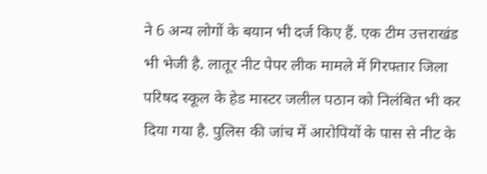ने 6 अन्य लोगों के बयान भी दर्ज किए हैं. एक टीम उत्तराखंड भी भेजी है. लातूर नीट पेपर लीक मामले में गिरफ्तार जिला परिषद स्कूल के हेड मास्टर जलील पठान को निलंबित भी कर दिया गया है. पुलिस की जांच में आरोपियों के पास से नीट के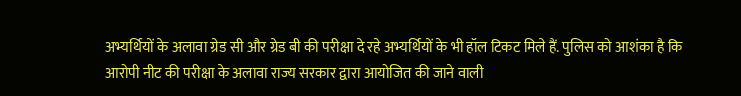अभ्यर्थियों के अलावा ग्रेड सी और ग्रेड बी की परीक्षा दे रहे अभ्यर्थियों के भी हॉल टिकट मिले हैं. पुलिस को आशंका है कि आरोपी नीट की परीक्षा के अलावा राज्य सरकार द्वारा आयोजित की जाने वाली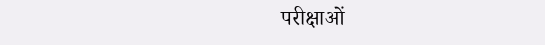परीक्षाओं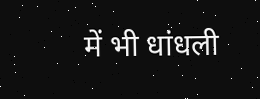में भी धांधली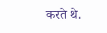करते थे.